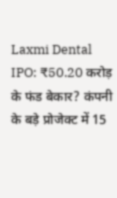Laxmi Dental IPO: ₹50.20 करोड़ के फंड बेकार? कंपनी के बड़े प्रोजेक्ट में 15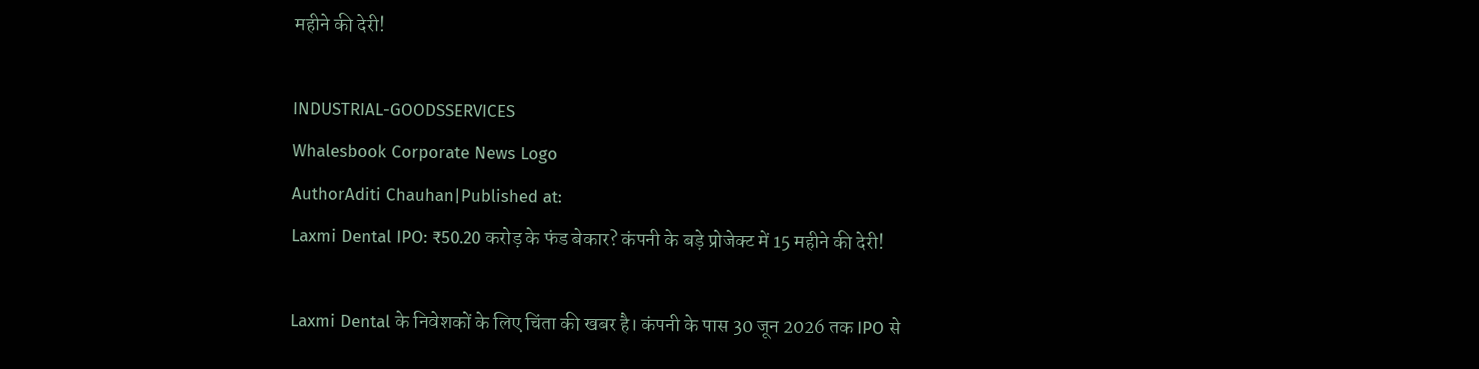महीने की देरी!

INDUSTRIAL-GOODSSERVICES
Whalesbook Corporate News Logo
AuthorAditi Chauhan|Published at:
Laxmi Dental IPO: ₹50.20 करोड़ के फंड बेकार? कंपनी के बड़े प्रोजेक्ट में 15 महीने की देरी!

Laxmi Dental के निवेशकों के लिए चिंता की खबर है। कंपनी के पास 30 जून 2026 तक IPO से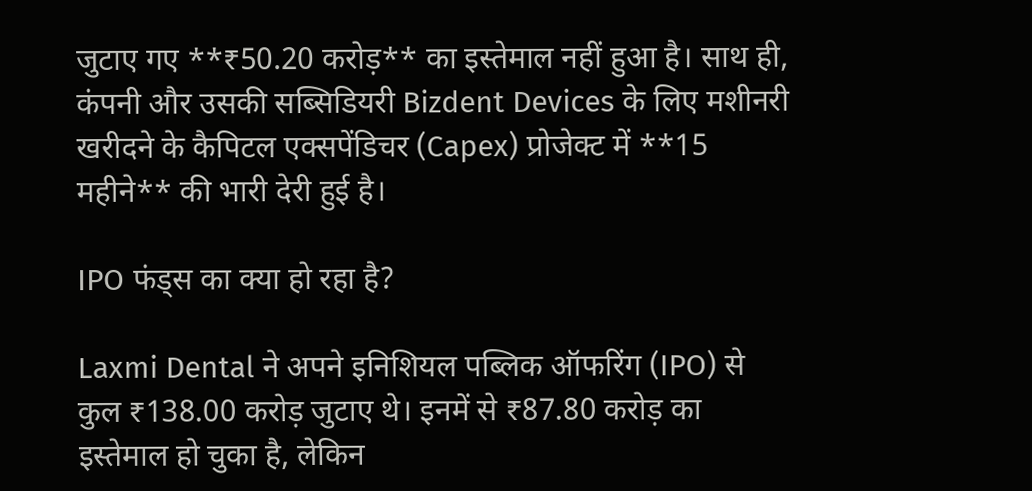जुटाए गए **₹50.20 करोड़** का इस्तेमाल नहीं हुआ है। साथ ही, कंपनी और उसकी सब्सिडियरी Bizdent Devices के लिए मशीनरी खरीदने के कैपिटल एक्सपेंडिचर (Capex) प्रोजेक्ट में **15 महीने** की भारी देरी हुई है।

IPO फंड्स का क्या हो रहा है?

Laxmi Dental ने अपने इनिशियल पब्लिक ऑफरिंग (IPO) से कुल ₹138.00 करोड़ जुटाए थे। इनमें से ₹87.80 करोड़ का इस्तेमाल हो चुका है, लेकिन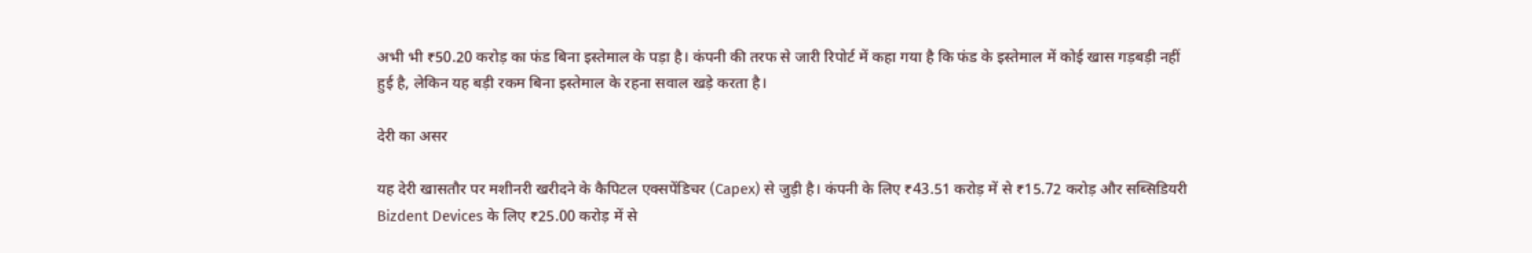अभी भी ₹50.20 करोड़ का फंड बिना इस्तेमाल के पड़ा है। कंपनी की तरफ से जारी रिपोर्ट में कहा गया है कि फंड के इस्तेमाल में कोई खास गड़बड़ी नहीं हुई है, लेकिन यह बड़ी रकम बिना इस्तेमाल के रहना सवाल खड़े करता है।

देरी का असर

यह देरी खासतौर पर मशीनरी खरीदने के कैपिटल एक्सपेंडिचर (Capex) से जुड़ी है। कंपनी के लिए ₹43.51 करोड़ में से ₹15.72 करोड़ और सब्सिडियरी Bizdent Devices के लिए ₹25.00 करोड़ में से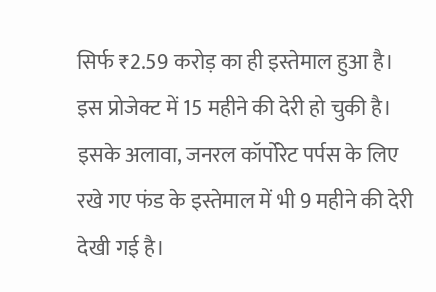सिर्फ ₹2.59 करोड़ का ही इस्तेमाल हुआ है। इस प्रोजेक्ट में 15 महीने की देरी हो चुकी है। इसके अलावा, जनरल कॉर्पोरेट पर्पस के लिए रखे गए फंड के इस्तेमाल में भी 9 महीने की देरी देखी गई है।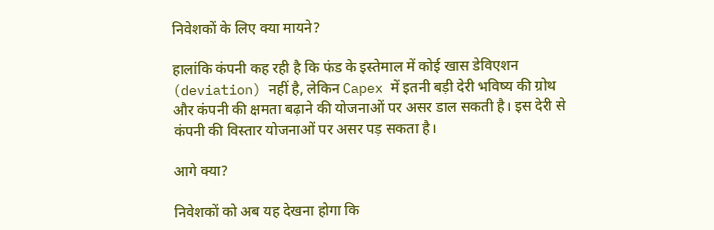निवेशकों के लिए क्या मायने?

हालांकि कंपनी कह रही है कि फंड के इस्तेमाल में कोई खास डेविएशन (deviation) नहीं है, लेकिन Capex में इतनी बड़ी देरी भविष्य की ग्रोथ और कंपनी की क्षमता बढ़ाने की योजनाओं पर असर डाल सकती है। इस देरी से कंपनी की विस्तार योजनाओं पर असर पड़ सकता है।

आगे क्या?

निवेशकों को अब यह देखना होगा कि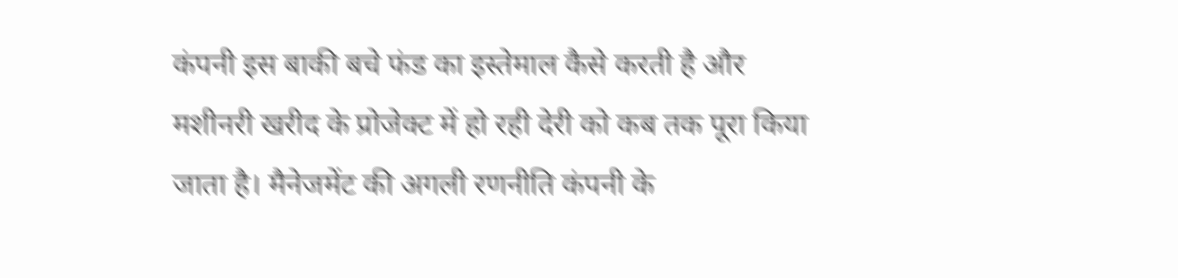कंपनी इस बाकी बचे फंड का इस्तेमाल कैसे करती है और मशीनरी खरीद के प्रोजेक्ट में हो रही देरी को कब तक पूरा किया जाता है। मैनेजमेंट की अगली रणनीति कंपनी के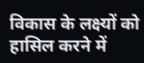विकास के लक्ष्यों को हासिल करने में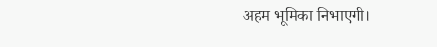अहम भूमिका निभाएगी।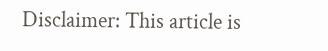Disclaimer: This article is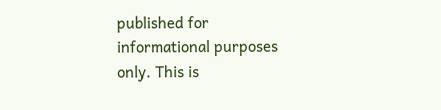published for informational purposes only. This is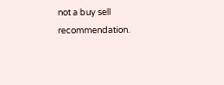not a buy sell recommendation.